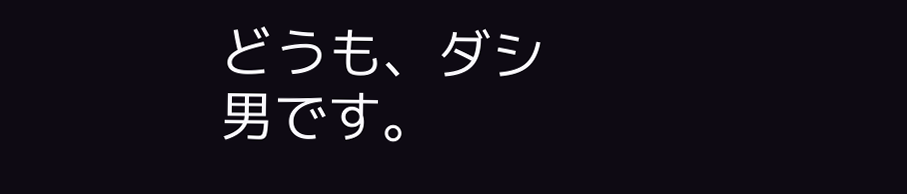どうも、ダシ男です。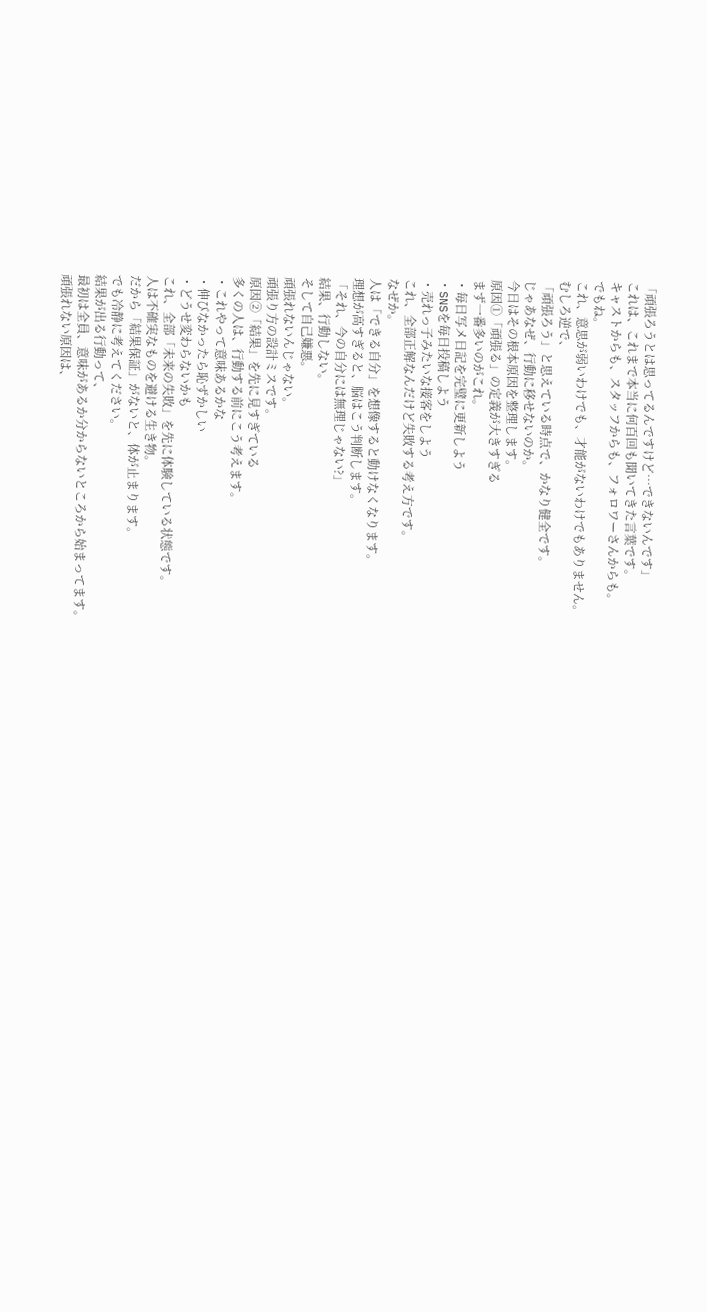「頑張ろうとは思ってるんですけど…できないんです」
これは、これまで本当に何百回も聞いてきた言葉です。
キャストからも、スタッフからも、フォロワーさんからも。
でもね。
これ、意思が弱いわけでも、才能がないわけでもありません。
むしろ逆で、
「頑張ろう」と思えている時点で、かなり健全です。
じゃあなぜ、行動に移せないのか。
今日はその根本原因を整理します。
原因①「頑張る」の定義が大きすぎる
まず一番多いのがこれ。
・毎日写メ日記を完璧に更新しよう
・SNSを毎日投稿しよう
・売れっ子みたいな接客をしよう
これ、全部正解なんだけど失敗する考え方です。
なぜか。
人は「できる自分」を想像すると動けなくなります。
理想が高すぎると、脳はこう判断します。
「それ、今の自分には無理じゃない?」
結果、行動しない。
そして自己嫌悪。
頑張れないんじゃない。
頑張り方の設計ミスです。
原因②「結果」を先に見すぎている
多くの人は、行動する前にこう考えます。
・これやって意味あるかな
・伸びなかったら恥ずかしい
・どうせ変わらないかも
これ、全部「未来の失敗」を先に体験している状態です。
人は不確実なものを避ける生き物。
だから「結果保証」がないと、体が止まります。
でも冷静に考えてください。
結果が出る行動って、
最初は全員、意味があるか分からないところから始まってます。
頑張れない原因は、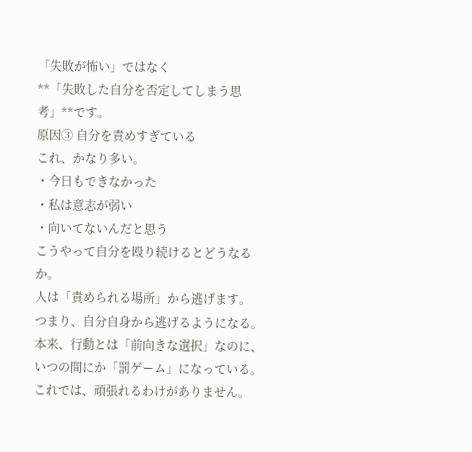「失敗が怖い」ではなく
**「失敗した自分を否定してしまう思考」**です。
原因③ 自分を責めすぎている
これ、かなり多い。
・今日もできなかった
・私は意志が弱い
・向いてないんだと思う
こうやって自分を殴り続けるとどうなるか。
人は「責められる場所」から逃げます。
つまり、自分自身から逃げるようになる。
本来、行動とは「前向きな選択」なのに、
いつの間にか「罰ゲーム」になっている。
これでは、頑張れるわけがありません。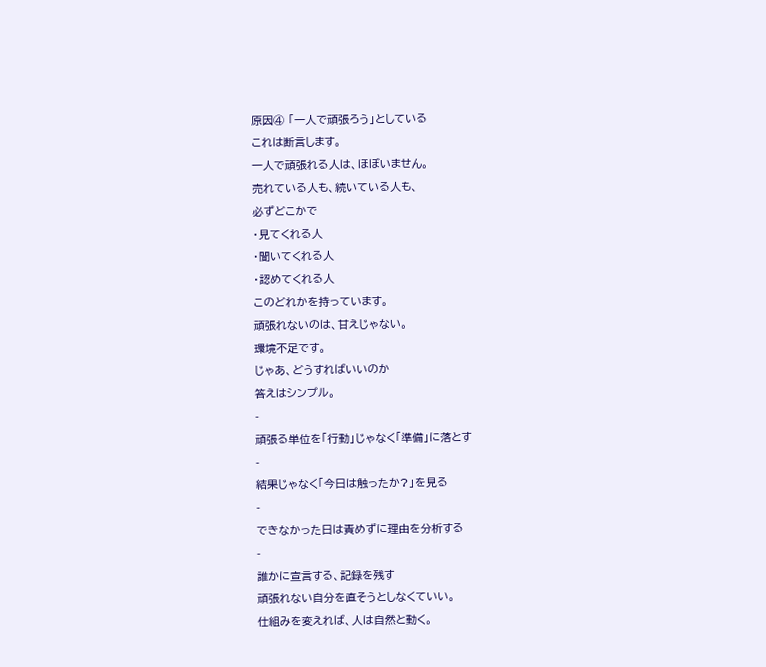原因④ 「一人で頑張ろう」としている
これは断言します。
一人で頑張れる人は、ほぼいません。
売れている人も、続いている人も、
必ずどこかで
・見てくれる人
・聞いてくれる人
・認めてくれる人
このどれかを持っています。
頑張れないのは、甘えじゃない。
環境不足です。
じゃあ、どうすればいいのか
答えはシンプル。
-
頑張る単位を「行動」じゃなく「準備」に落とす
-
結果じゃなく「今日は触ったか?」を見る
-
できなかった日は責めずに理由を分析する
-
誰かに宣言する、記録を残す
頑張れない自分を直そうとしなくていい。
仕組みを変えれば、人は自然と動く。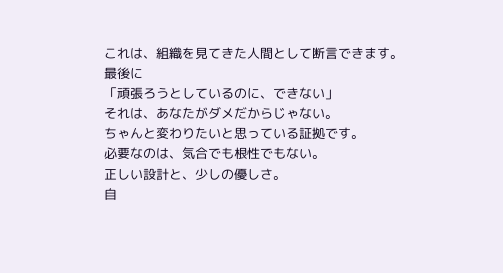これは、組織を見てきた人間として断言できます。
最後に
「頑張ろうとしているのに、できない」
それは、あなたがダメだからじゃない。
ちゃんと変わりたいと思っている証拠です。
必要なのは、気合でも根性でもない。
正しい設計と、少しの優しさ。
自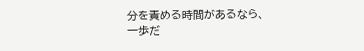分を責める時間があるなら、
一歩だ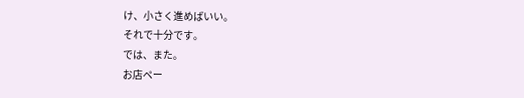け、小さく進めばいい。
それで十分です。
では、また。
お店ペー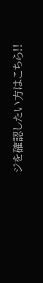ジを確認したい方はこちら!!